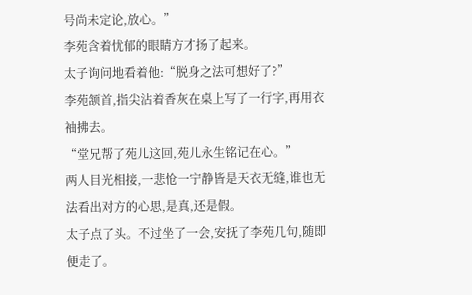号尚未定论,放心。”
李苑含着忧郁的眼睛方才扬了起来。
太子询问地看着他:“脱身之法可想好了?”
李苑颔首,指尖沾着香灰在桌上写了一行字,再用衣袖拂去。
“堂兄帮了苑儿这回,苑儿永生铭记在心。”
两人目光相接,一悲怆一宁静皆是天衣无缝,谁也无法看出对方的心思,是真,还是假。
太子点了头。不过坐了一会,安抚了李苑几句,随即便走了。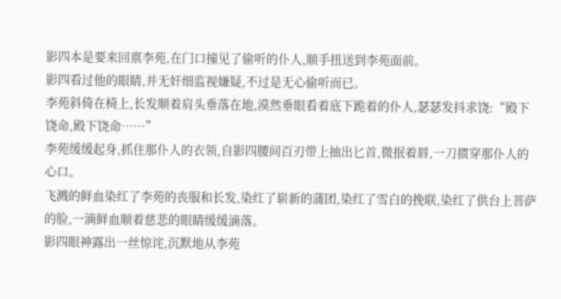影四本是要来回禀李苑,在门口撞见了偷听的仆人,顺手扭送到李苑面前。
影四看过他的眼睛,并无奸细监视嫌疑,不过是无心偷听而已。
李苑斜倚在椅上,长发顺着肩头垂落在地,漠然垂眼看着底下跪着的仆人,瑟瑟发抖求饶:“殿下饶命,殿下饶命……”
李苑缓缓起身,抓住那仆人的衣领,自影四腰间百刃带上抽出匕首,微抿着唇,一刀掼穿那仆人的心口。
飞溅的鲜血染红了李苑的丧服和长发,染红了崭新的蒲团,染红了雪白的挽联,染红了供台上菩萨的脸,一滴鲜血顺着慈悲的眼睛缓缓滴落。
影四眼神露出一丝惊诧,沉默地从李苑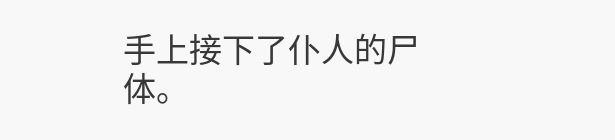手上接下了仆人的尸体。